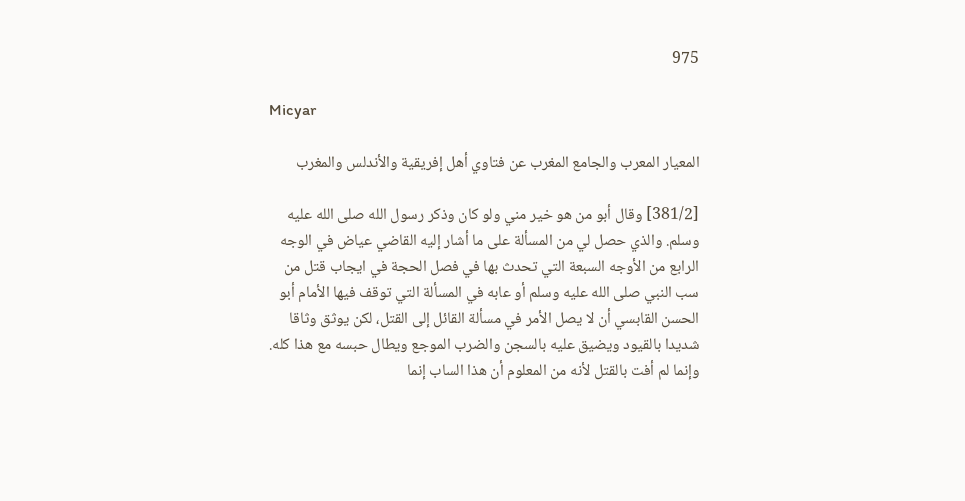975

Micyar

المعيار المعرب والجامع المغرب عن فتاوي أهل إفريقية والأندلس والمغرب

[381/2] وقال أبو من هو خير مني ولو كان وذكر رسول الله صلى الله عليه وسلم. والذي حصل لي من المسألة على ما أشار إليه القاضي عياض في الوجه الرابع من الأوجه السبعة التي تحدث بها في فصل الحجة في ايجاب قتل من سب النبي صلى الله عليه وسلم أو عابه في المسألة التي توقف فيها الأمام أبو الحسن القابسي أن لا يصل الأمر في مسألة القائل إلى القتل، لكن يوثق وثاقا شديدا بالقيود ويضيق عليه بالسجن والضرب الموجع ويطال حبسه مع هذا كله. وإنما لم أفت بالقتل لأنه من المعلوم أن هذا الساب إنما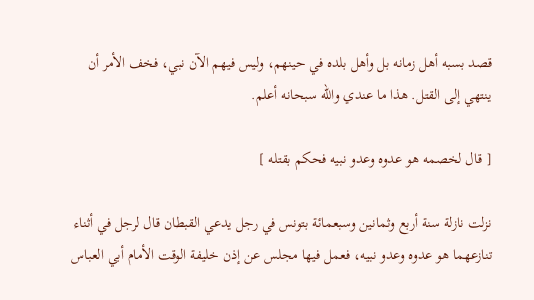قصد بسبه أهل زمانه بل وأهل بلده في حينهم، وليس فيهم الآن نبي، فخف الأمر أن ينتهي إلى القتل. هذا ما عندي والله سبحانه أعلم.

[ قال لخصمه هو عدوه وعدو نبيه فحكم بقتله ]

نزلت نازلة سنة أربع وثمانين وسبعمائة بتونس في رجل يدعي القبطان قال لرجل في أثناء تنازعهما هو عدوه وعدو نبيه، فعمل فيها مجلس عن إذن خليفة الوقت الأمام أبي العباس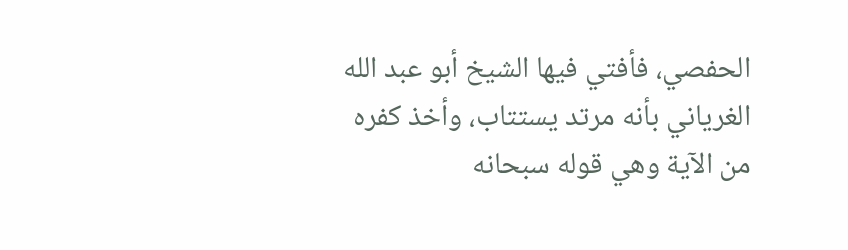الحفصي، فأفتي فيها الشيخ أبو عبد الله الغرياني بأنه مرتد يستتاب، وأخذ كفره من الآية وهي قوله سبحانه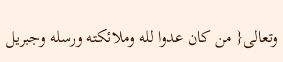وتعالى{ من كان عدوا لله وملائكته ورسله وجبريل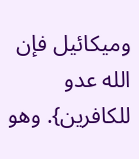وميكائيل فإن الله عدو للكافرين}. وهو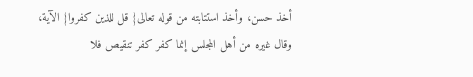أخذ حسن، وأخذ استتابته من قوله تعالى{ قل للذين كفروا} الآية، وقال غيره من أهل المجلس إنما كفر كفر تنقيص فلا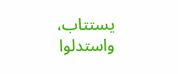يستتاب، واستدلوا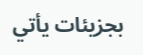بجزيئات يأتي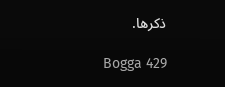ذكرها.

Bogga 429